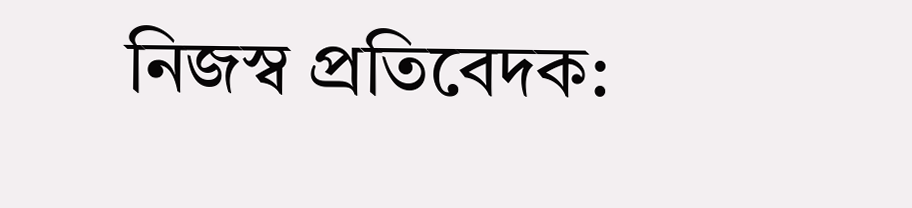নিজস্ব প্রতিবেদক: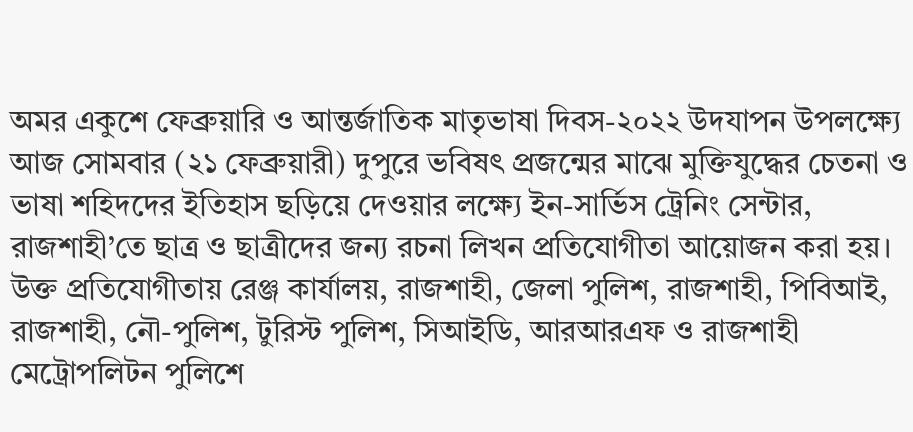অমর একুশে ফেব্রুয়ারি ও আন্তর্জাতিক মাতৃভাষা দিবস-২০২২ উদযাপন উপলক্ষ্যে আজ সোমবার (২১ ফেব্রুয়ারী) দুপুরে ভবিষৎ প্রজন্মের মাঝে মুক্তিযুদ্ধের চেতনা ও ভাষা শহিদদের ইতিহাস ছড়িয়ে দেওয়ার লক্ষ্যে ইন-সার্ভিস ট্রেনিং সেন্টার, রাজশাহী’তে ছাত্র ও ছাত্রীদের জন্য রচনা লিখন প্রতিযোগীতা আয়োজন করা হয়। উক্ত প্রতিযোগীতায় রেঞ্জ কার্যালয়, রাজশাহী, জেলা পুলিশ, রাজশাহী, পিবিআই, রাজশাহী, নৌ-পুলিশ, টুরিস্ট পুলিশ, সিআইডি, আরআরএফ ও রাজশাহী মেট্রোপলিটন পুলিশে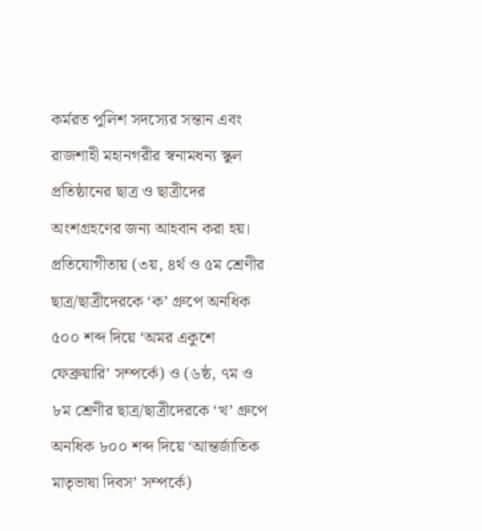কর্মরত পুলিশ সদস্যের সন্তান এবং রাজশাহী মহানগরীর স্বনামধন্য স্কুল প্রতিষ্ঠানের ছাত্র ও ছাত্রীদের অংশগ্রহণের জন্য আহবান করা হয়।
প্রতিযোগীতায় (৩য়, ৪র্থ ও ৫ম শ্রেণীর ছাত্র/ছাত্রীদেরকে ‘ক’ গ্রুপে অনধিক ৫০০ শব্দ দিয়ে ‘অমর একুশে ফেব্রুয়ারি’ সম্পর্কে) ও (৬ষ্ঠ, ৭ম ও ৮ম শ্রেণীর ছাত্র/ছাত্রীদেরকে ‘খ’ গ্রুপে অনধিক ৮০০ শব্দ দিয়ে ‘আন্তর্জাতিক মাতৃভাষা দিবস’ সম্পর্কে)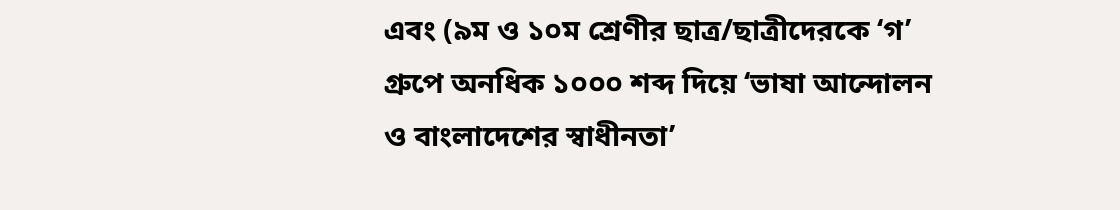এবং (৯ম ও ১০ম শ্রেণীর ছাত্র/ছাত্রীদেরকে ‘গ’ গ্রুপে অনধিক ১০০০ শব্দ দিয়ে ‘ভাষা আন্দোলন ও বাংলাদেশের স্বাধীনতা’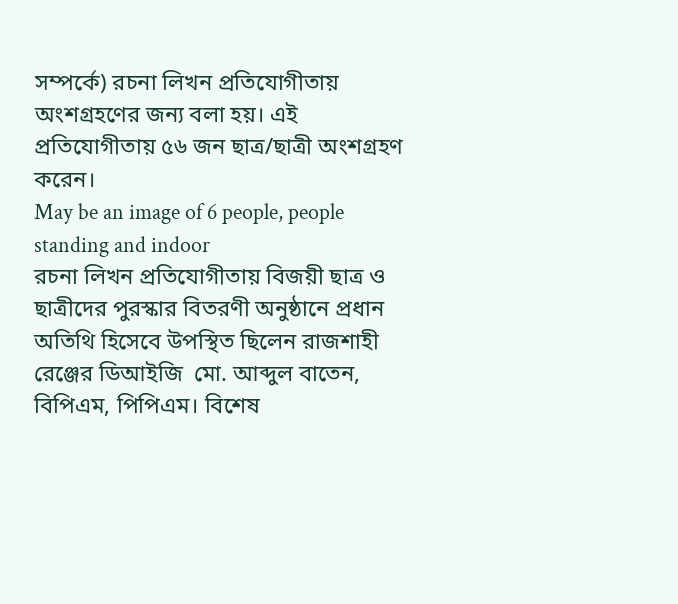সম্পর্কে) রচনা লিখন প্রতিযোগীতায় অংশগ্রহণের জন্য বলা হয়। এই প্রতিযোগীতায় ৫৬ জন ছাত্র/ছাত্রী অংশগ্রহণ করেন।
May be an image of 6 people, people standing and indoor
রচনা লিখন প্রতিযোগীতায় বিজয়ী ছাত্র ও ছাত্রীদের পুরস্কার বিতরণী অনুষ্ঠানে প্রধান অতিথি হিসেবে উপস্থিত ছিলেন রাজশাহী রেঞ্জের ডিআইজি  মো. আব্দুল বাতেন, বিপিএম, পিপিএম। বিশেষ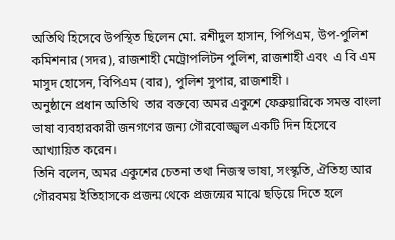অতিথি হিসেবে উপস্থিত ছিলেন মো. রশীদুল হাসান, পিপিএম, উপ-পুলিশ কমিশনার (সদর), রাজশাহী মেট্রোপলিটন পুলিশ, রাজশাহী এবং  এ বি এম মাসুদ হোসেন, বিপিএম (বার), পুলিশ সুপার, রাজশাহী ।
অনুষ্ঠানে প্রধান অতিথি  তার বক্তব্যে অমর একুশে ফেব্রুয়ারিকে সমস্ত বাংলা ভাষা ব্যবহারকারী জনগণের জন্য গৌরবোজ্জ্বল একটি দিন হিসেবে আখ্যায়িত করেন।
তিনি বলেন, অমর একুশের চেতনা তথা নিজস্ব ভাষা, সংস্কৃতি, ঐতিহ্য আর গৌরবময় ইতিহাসকে প্রজন্ম থেকে প্রজন্মের মাঝে ছড়িয়ে দিতে হলে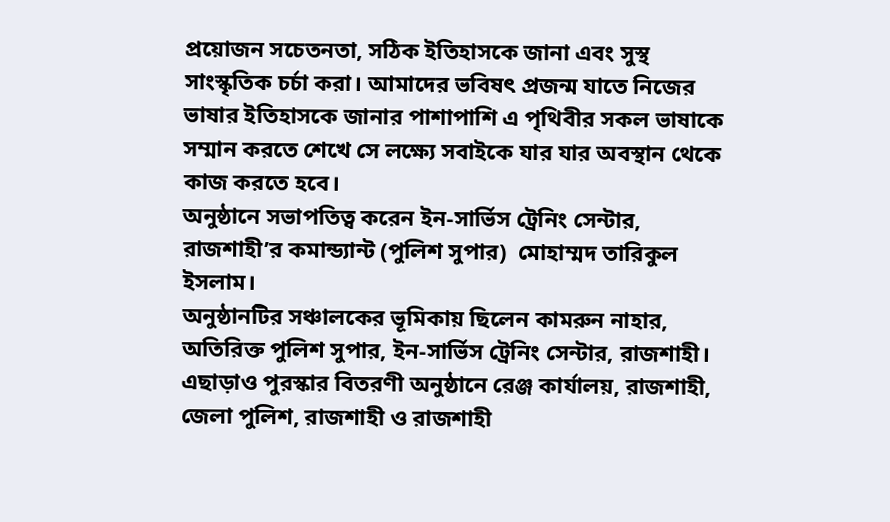প্রয়োজন সচেতনতা, সঠিক ইতিহাসকে জানা এবং সুস্থ সাংস্কৃতিক চর্চা করা। আমাদের ভবিষৎ প্রজন্ম যাতে নিজের ভাষার ইতিহাসকে জানার পাশাপাশি এ পৃথিবীর সকল ভাষাকে সম্মান করতে শেখে সে লক্ষ্যে সবাইকে যার যার অবস্থান থেকে কাজ করতে হবে।
অনুষ্ঠানে সভাপতিত্ব করেন ইন-সার্ভিস ট্রেনিং সেন্টার, রাজশাহী’র কমান্ড্যান্ট (পুলিশ সুপার)  মোহাম্মদ তারিকুল ইসলাম।
অনুষ্ঠানটির সঞ্চালকের ভূমিকায় ছিলেন কামরুন নাহার, অতিরিক্ত পুলিশ সুপার, ইন-সার্ভিস ট্রেনিং সেন্টার, রাজশাহী। এছাড়াও পুরস্কার বিতরণী অনুষ্ঠানে রেঞ্জ কার্যালয়, রাজশাহী, জেলা পুলিশ, রাজশাহী ও রাজশাহী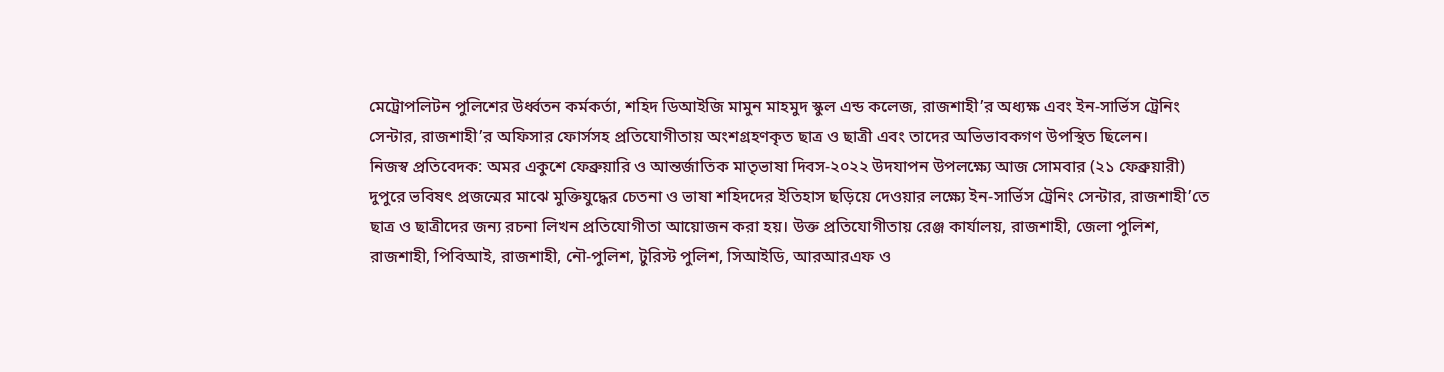মেট্রোপলিটন পুলিশের উর্ধ্বতন কর্মকর্তা, শহিদ ডিআইজি মামুন মাহমুদ স্কুল এন্ড কলেজ, রাজশাহী’র অধ্যক্ষ এবং ইন-সার্ভিস ট্রেনিং সেন্টার, রাজশাহী’র অফিসার ফোর্সসহ প্রতিযোগীতায় অংশগ্রহণকৃত ছাত্র ও ছাত্রী এবং তাদের অভিভাবকগণ উপস্থিত ছিলেন।
নিজস্ব প্রতিবেদক: অমর একুশে ফেব্রুয়ারি ও আন্তর্জাতিক মাতৃভাষা দিবস-২০২২ উদযাপন উপলক্ষ্যে আজ সোমবার (২১ ফেব্রুয়ারী) দুপুরে ভবিষৎ প্রজন্মের মাঝে মুক্তিযুদ্ধের চেতনা ও ভাষা শহিদদের ইতিহাস ছড়িয়ে দেওয়ার লক্ষ্যে ইন-সার্ভিস ট্রেনিং সেন্টার, রাজশাহী’তে ছাত্র ও ছাত্রীদের জন্য রচনা লিখন প্রতিযোগীতা আয়োজন করা হয়। উক্ত প্রতিযোগীতায় রেঞ্জ কার্যালয়, রাজশাহী, জেলা পুলিশ, রাজশাহী, পিবিআই, রাজশাহী, নৌ-পুলিশ, টুরিস্ট পুলিশ, সিআইডি, আরআরএফ ও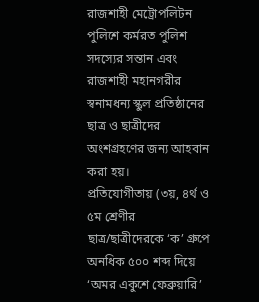রাজশাহী মেট্রোপলিটন পুলিশে কর্মরত পুলিশ সদস্যের সন্তান এবং রাজশাহী মহানগরীর স্বনামধন্য স্কুল প্রতিষ্ঠানের ছাত্র ও ছাত্রীদের অংশগ্রহণের জন্য আহবান করা হয়।
প্রতিযোগীতায় (৩য়, ৪র্থ ও ৫ম শ্রেণীর ছাত্র/ছাত্রীদেরকে ‘ক’ গ্রুপে অনধিক ৫০০ শব্দ দিয়ে ‘অমর একুশে ফেব্রুয়ারি’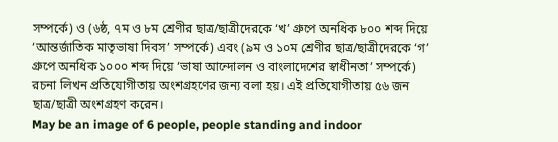সম্পর্কে) ও (৬ষ্ঠ, ৭ম ও ৮ম শ্রেণীর ছাত্র/ছাত্রীদেরকে ‘খ’ গ্রুপে অনধিক ৮০০ শব্দ দিয়ে ‘আন্তর্জাতিক মাতৃভাষা দিবস’ সম্পর্কে) এবং (৯ম ও ১০ম শ্রেণীর ছাত্র/ছাত্রীদেরকে ‘গ’ গ্রুপে অনধিক ১০০০ শব্দ দিয়ে ‘ভাষা আন্দোলন ও বাংলাদেশের স্বাধীনতা’ সম্পর্কে) রচনা লিখন প্রতিযোগীতায় অংশগ্রহণের জন্য বলা হয়। এই প্রতিযোগীতায় ৫৬ জন ছাত্র/ছাত্রী অংশগ্রহণ করেন।
May be an image of 6 people, people standing and indoor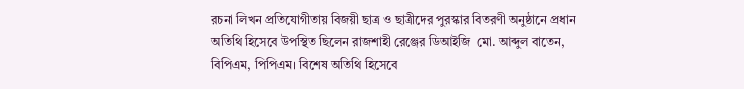রচনা লিখন প্রতিযোগীতায় বিজয়ী ছাত্র ও ছাত্রীদের পুরস্কার বিতরণী অনুষ্ঠানে প্রধান অতিথি হিসেবে উপস্থিত ছিলেন রাজশাহী রেঞ্জের ডিআইজি  মো. আব্দুল বাতেন, বিপিএম, পিপিএম। বিশেষ অতিথি হিসেবে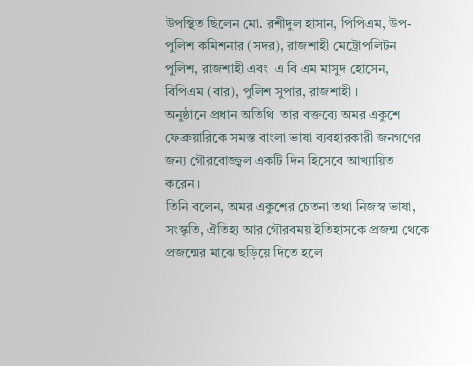উপস্থিত ছিলেন মো. রশীদুল হাসান, পিপিএম, উপ-পুলিশ কমিশনার (সদর), রাজশাহী মেট্রোপলিটন পুলিশ, রাজশাহী এবং  এ বি এম মাসুদ হোসেন, বিপিএম (বার), পুলিশ সুপার, রাজশাহী ।
অনুষ্ঠানে প্রধান অতিথি  তার বক্তব্যে অমর একুশে ফেব্রুয়ারিকে সমস্ত বাংলা ভাষা ব্যবহারকারী জনগণের জন্য গৌরবোজ্জ্বল একটি দিন হিসেবে আখ্যায়িত করেন।
তিনি বলেন, অমর একুশের চেতনা তথা নিজস্ব ভাষা, সংস্কৃতি, ঐতিহ্য আর গৌরবময় ইতিহাসকে প্রজন্ম থেকে প্রজন্মের মাঝে ছড়িয়ে দিতে হলে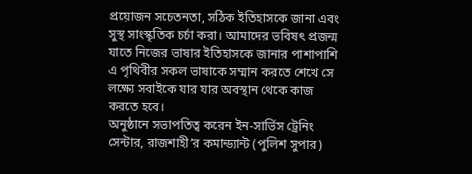প্রয়োজন সচেতনতা, সঠিক ইতিহাসকে জানা এবং সুস্থ সাংস্কৃতিক চর্চা করা। আমাদের ভবিষৎ প্রজন্ম যাতে নিজের ভাষার ইতিহাসকে জানার পাশাপাশি এ পৃথিবীর সকল ভাষাকে সম্মান করতে শেখে সে লক্ষ্যে সবাইকে যার যার অবস্থান থেকে কাজ করতে হবে।
অনুষ্ঠানে সভাপতিত্ব করেন ইন-সার্ভিস ট্রেনিং সেন্টার, রাজশাহী’র কমান্ড্যান্ট (পুলিশ সুপার)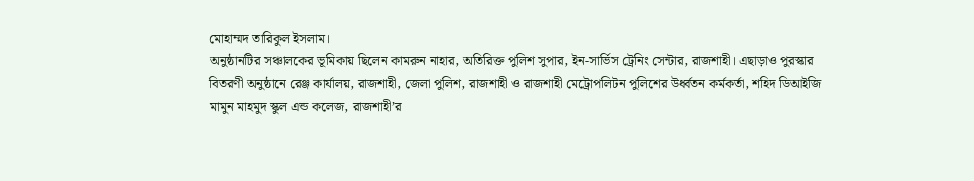মোহাম্মদ তারিকুল ইসলাম।
অনুষ্ঠানটির সঞ্চালকের ভূমিকায় ছিলেন কামরুন নাহার, অতিরিক্ত পুলিশ সুপার, ইন-সার্ভিস ট্রেনিং সেন্টার, রাজশাহী। এছাড়াও পুরস্কার বিতরণী অনুষ্ঠানে রেঞ্জ কার্যালয়, রাজশাহী, জেলা পুলিশ, রাজশাহী ও রাজশাহী মেট্রোপলিটন পুলিশের উর্ধ্বতন কর্মকর্তা, শহিদ ডিআইজি মামুন মাহমুদ স্কুল এন্ড কলেজ, রাজশাহী’র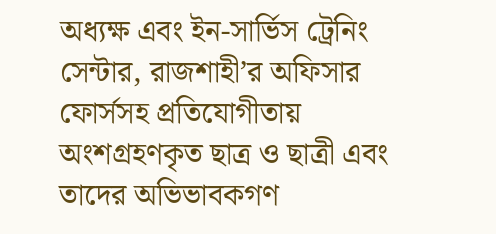অধ্যক্ষ এবং ইন-সার্ভিস ট্রেনিং সেন্টার, রাজশাহী’র অফিসার ফোর্সসহ প্রতিযোগীতায় অংশগ্রহণকৃত ছাত্র ও ছাত্রী এবং তাদের অভিভাবকগণ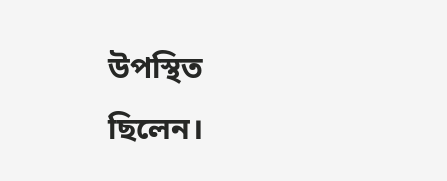উপস্থিত ছিলেন।